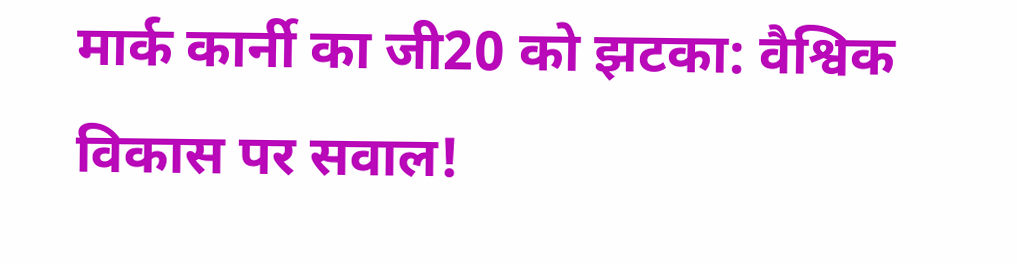मार्क कार्नी का जी20 को झटका: वैश्विक विकास पर सवाल!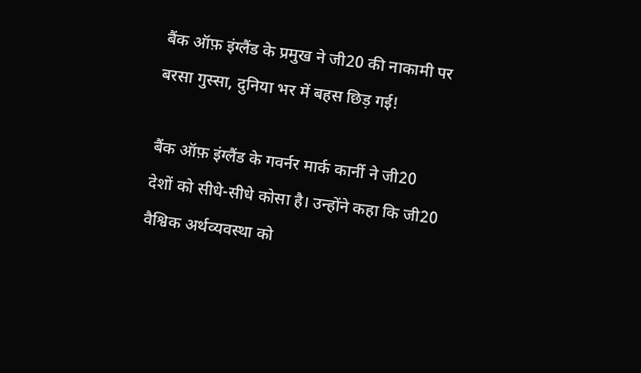बैंक ऑफ़ इंग्लैंड के प्रमुख ने जी20 की नाकामी पर बरसा गुस्सा, दुनिया भर में बहस छिड़ गई!

बैंक ऑफ़ इंग्लैंड के गवर्नर मार्क कार्नी ने जी20 देशों को सीधे-सीधे कोसा है। उन्होंने कहा कि जी20 वैश्विक अर्थव्यवस्था को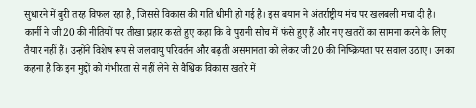सुधारने में बुरी तरह विफल रहा है, जिससे विकास की गति धीमी हो गई है। इस बयान ने अंतर्राष्ट्रीय मंच पर खलबली मचा दी है।
कार्नी ने जी20 की नीतियों पर तीखा प्रहार करते हुए कहा कि वे पुरानी सोच में फंसे हुए हैं और नए खतरों का सामना करने के लिए तैयार नहीं हैं। उन्होंने विशेष रूप से जलवायु परिवर्तन और बढ़ती असमानता को लेकर जी20 की निष्क्रियता पर सवाल उठाए। उनका कहना है कि इन मुद्दों को गंभीरता से नहीं लेने से वैश्विक विकास खतरे में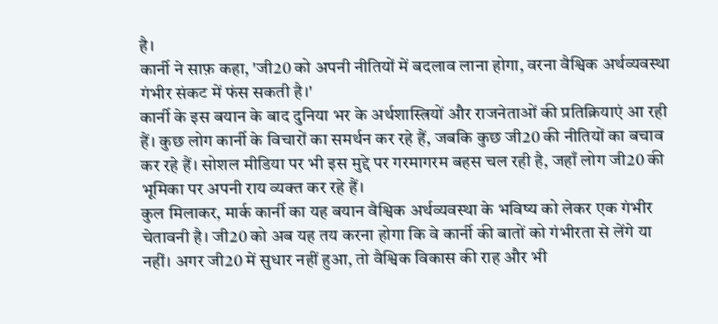है।
कार्नी ने साफ़ कहा, 'जी20 को अपनी नीतियों में बदलाव लाना होगा, वरना वैश्विक अर्थव्यवस्था गंभीर संकट में फंस सकती है।'
कार्नी के इस बयान के बाद दुनिया भर के अर्थशास्त्रियों और राजनेताओं की प्रतिक्रियाएं आ रही हैं। कुछ लोग कार्नी के विचारों का समर्थन कर रहे हैं, जबकि कुछ जी20 की नीतियों का बचाव कर रहे हैं। सोशल मीडिया पर भी इस मुद्दे पर गरमागरम बहस चल रही है, जहाँ लोग जी20 की भूमिका पर अपनी राय व्यक्त कर रहे हैं।
कुल मिलाकर, मार्क कार्नी का यह बयान वैश्विक अर्थव्यवस्था के भविष्य को लेकर एक गंभीर चेतावनी है। जी20 को अब यह तय करना होगा कि वे कार्नी की बातों को गंभीरता से लेंगे या नहीं। अगर जी20 में सुधार नहीं हुआ, तो वैश्विक विकास की राह और भी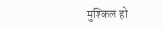मुश्किल हो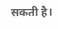सकती है।